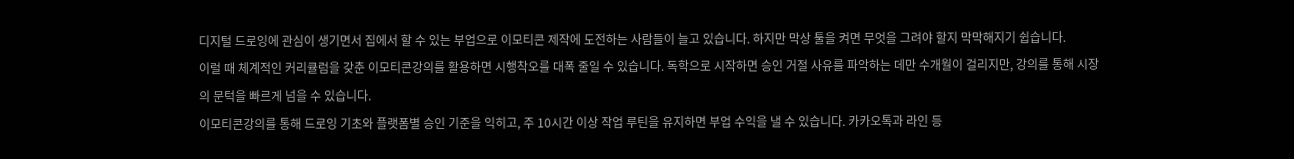디지털 드로잉에 관심이 생기면서 집에서 할 수 있는 부업으로 이모티콘 제작에 도전하는 사람들이 늘고 있습니다. 하지만 막상 툴을 켜면 무엇을 그려야 할지 막막해지기 쉽습니다.
이럴 때 체계적인 커리큘럼을 갖춘 이모티콘강의를 활용하면 시행착오를 대폭 줄일 수 있습니다. 독학으로 시작하면 승인 거절 사유를 파악하는 데만 수개월이 걸리지만, 강의를 통해 시장의 문턱을 빠르게 넘을 수 있습니다.
이모티콘강의를 통해 드로잉 기초와 플랫폼별 승인 기준을 익히고, 주 10시간 이상 작업 루틴을 유지하면 부업 수익을 낼 수 있습니다. 카카오톡과 라인 등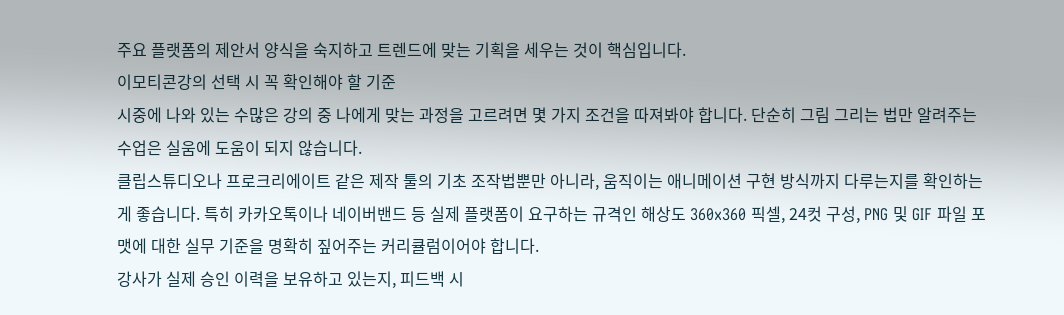주요 플랫폼의 제안서 양식을 숙지하고 트렌드에 맞는 기획을 세우는 것이 핵심입니다.
이모티콘강의 선택 시 꼭 확인해야 할 기준
시중에 나와 있는 수많은 강의 중 나에게 맞는 과정을 고르려면 몇 가지 조건을 따져봐야 합니다. 단순히 그림 그리는 법만 알려주는 수업은 실움에 도움이 되지 않습니다.
클립스튜디오나 프로크리에이트 같은 제작 툴의 기초 조작법뿐만 아니라, 움직이는 애니메이션 구현 방식까지 다루는지를 확인하는 게 좋습니다. 특히 카카오톡이나 네이버밴드 등 실제 플랫폼이 요구하는 규격인 해상도 360x360 픽셀, 24컷 구성, PNG 및 GIF 파일 포맷에 대한 실무 기준을 명확히 짚어주는 커리큘럼이어야 합니다.
강사가 실제 승인 이력을 보유하고 있는지, 피드백 시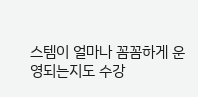스템이 얼마나 꼼꼼하게 운영되는지도 수강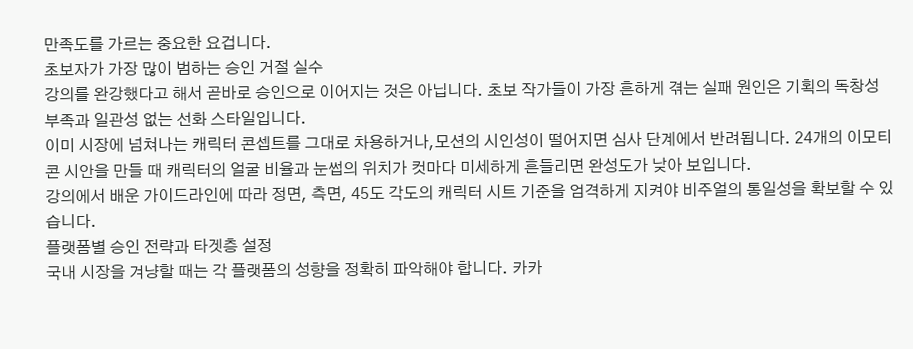만족도를 가르는 중요한 요겁니다.
초보자가 가장 많이 범하는 승인 거절 실수
강의를 완강했다고 해서 곧바로 승인으로 이어지는 것은 아닙니다. 초보 작가들이 가장 흔하게 겪는 실패 원인은 기획의 독창성 부족과 일관성 없는 선화 스타일입니다.
이미 시장에 넘쳐나는 캐릭터 콘셉트를 그대로 차용하거나,모션의 시인성이 떨어지면 심사 단계에서 반려됩니다. 24개의 이모티콘 시안을 만들 때 캐릭터의 얼굴 비율과 눈썹의 위치가 컷마다 미세하게 흔들리면 완성도가 낮아 보입니다.
강의에서 배운 가이드라인에 따라 정면, 측면, 45도 각도의 캐릭터 시트 기준을 엄격하게 지켜야 비주얼의 통일성을 확보할 수 있습니다.
플랫폼별 승인 전략과 타겟층 설정
국내 시장을 겨냥할 때는 각 플랫폼의 성향을 정확히 파악해야 합니다. 카카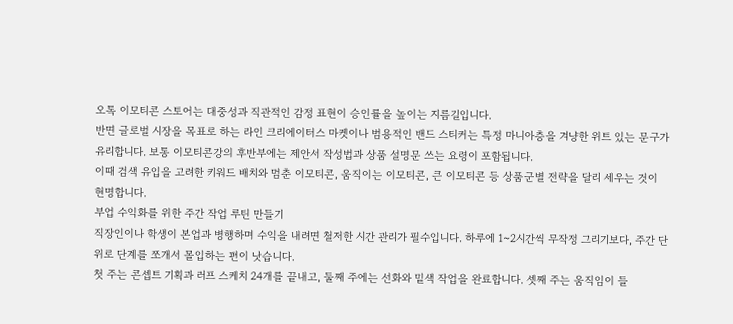오톡 이모티콘 스토어는 대중성과 직관적인 감정 표현이 승인률을 높이는 지름길입니다.
반면 글로벌 시장을 목표로 하는 라인 크리에이터스 마켓이나 범용적인 밴드 스티커는 특정 마니아층을 겨냥한 위트 있는 문구가 유리합니다. 보통 이모티콘강의 후반부에는 제안서 작성법과 상품 설명문 쓰는 요령이 포함됩니다.
이때 검색 유입을 고려한 키워드 배치와 멈춘 이모티콘, 움직이는 이모티콘, 큰 이모티콘 등 상품군별 전략을 달리 세우는 것이 현명합니다.
부업 수익화를 위한 주간 작업 루틴 만들기
직장인이나 학생이 본업과 병행하며 수익을 내려면 철저한 시간 관리가 필수입니다. 하루에 1~2시간씩 무작정 그리기보다, 주간 단위로 단계를 쪼개서 몰입하는 편이 낫습니다.
첫 주는 콘셉트 기획과 러프 스케치 24개를 끝내고, 둘째 주에는 선화와 밑색 작업을 완료합니다. 셋째 주는 움직임이 들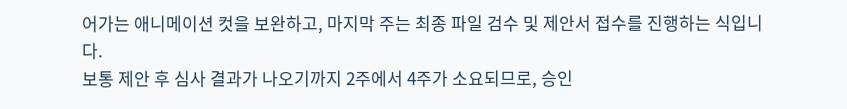어가는 애니메이션 컷을 보완하고, 마지막 주는 최종 파일 검수 및 제안서 접수를 진행하는 식입니다.
보통 제안 후 심사 결과가 나오기까지 2주에서 4주가 소요되므로, 승인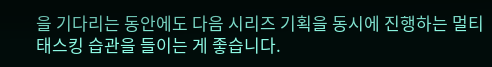을 기다리는 동안에도 다음 시리즈 기획을 동시에 진행하는 멀티 태스킹 습관을 들이는 게 좋습니다.